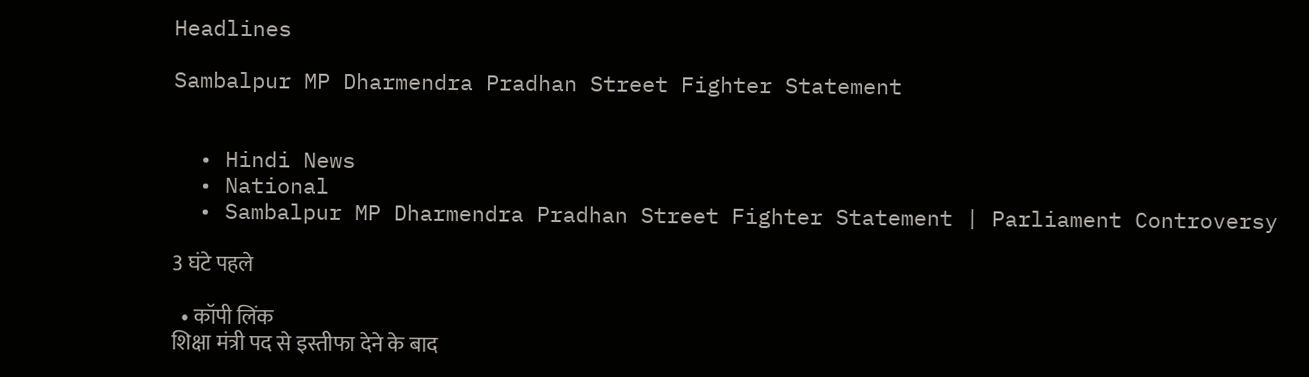Headlines

Sambalpur MP Dharmendra Pradhan Street Fighter Statement


  • Hindi News
  • National
  • Sambalpur MP Dharmendra Pradhan Street Fighter Statement | Parliament Controversy

3 घंटे पहले

  • कॉपी लिंक
शिक्षा मंत्री पद से इस्तीफा देने के बाद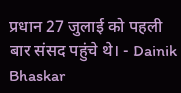प्रधान 27 जुलाई को पहली बार संसद पहुंचे थे। - Dainik Bhaskar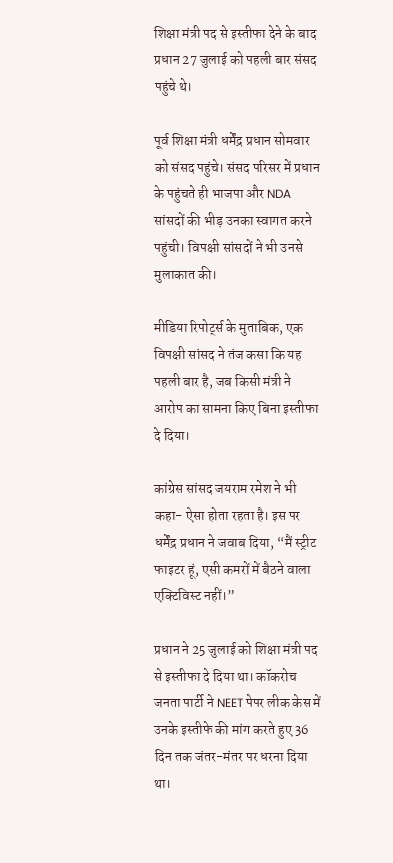शिक्षा मंत्री पद से इस्तीफा देने के बाद प्रधान 27 जुलाई को पहली बार संसद पहुंचे थे।

पूर्व शिक्षा मंत्री धर्मेंद्र प्रधान सोमवार को संसद पहुंचे। संसद परिसर में प्रधान के पहुंचते ही भाजपा और NDA सांसदों की भीड़ उनका स्वागत करने पहुंची। विपक्षी सांसदों ने भी उनसे मुलाकात की।

मीडिया रिपोर्ट्स के मुताबिक, एक विपक्षी सांसद ने तंज कसा कि यह पहली बार है, जब किसी मंत्री ने आरोप का सामना किए बिना इस्तीफा दे दिया।

कांग्रेस सांसद जयराम रमेश ने भी कहा- ऐसा होता रहता है। इस पर धर्मेंद्र प्रधान ने जवाब दिया, “मैं स्ट्रीट फाइटर हूं, एसी कमरों में बैठने वाला एक्टिविस्ट नहीं।”

प्रधान ने 25 जुलाई को शिक्षा मंत्री पद से इस्तीफा दे दिया था। कॉकरोच जनता पार्टी ने NEET पेपर लीक केस में उनके इस्तीफे की मांग करते हुए 36 दिन तक जंतर-मंतर पर धरना दिया था।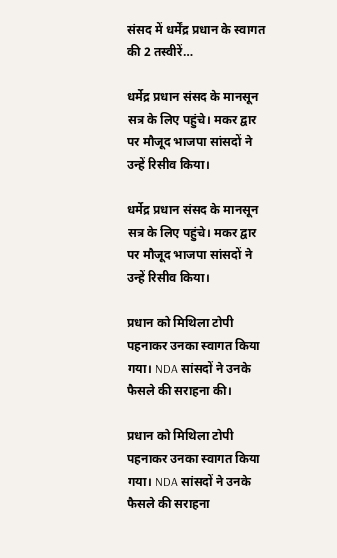संसद में धर्मेंद्र प्रधान के स्वागत की 2 तस्वीरें…

धर्मेद्र प्रधान संसद के मानसून सत्र के लिए पहुंचे। मकर द्वार पर मौजूद भाजपा सांसदों ने उन्हें रिसीव किया।

धर्मेद्र प्रधान संसद के मानसून सत्र के लिए पहुंचे। मकर द्वार पर मौजूद भाजपा सांसदों ने उन्हें रिसीव किया।

प्रधान को मिथिला टोपी पहनाकर उनका स्वागत किया गया। NDA सांसदों ने उनके फैसले की सराहना की।

प्रधान को मिथिला टोपी पहनाकर उनका स्वागत किया गया। NDA सांसदों ने उनके फैसले की सराहना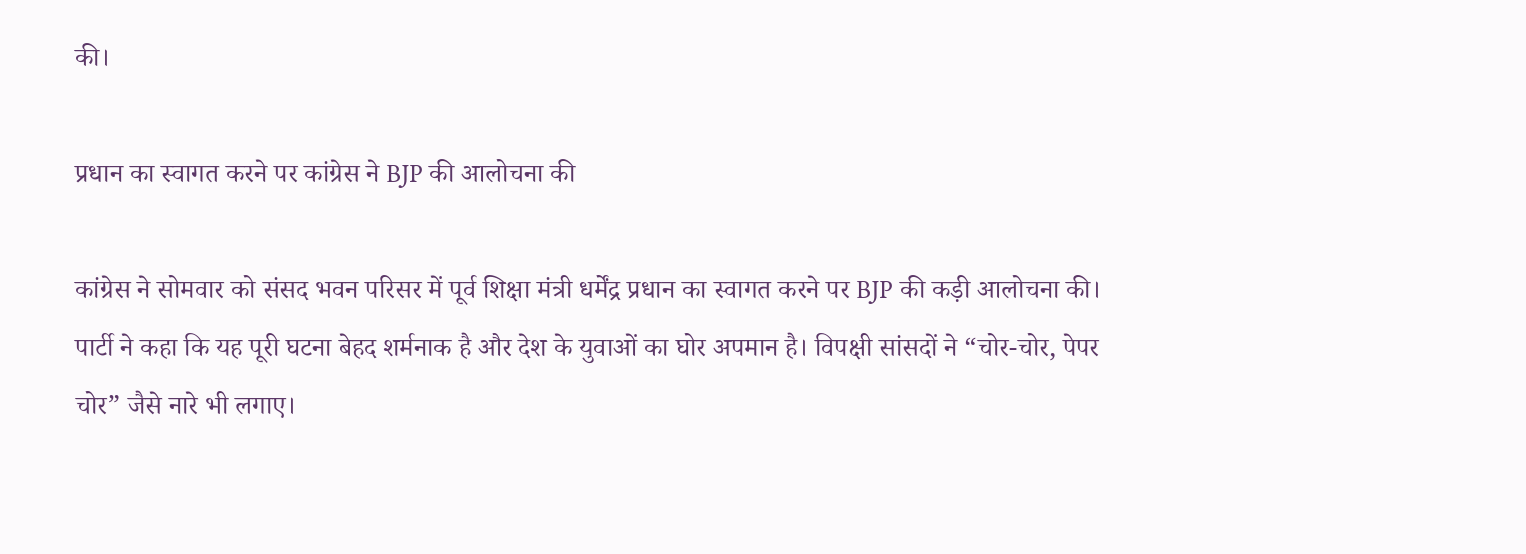की।

प्रधान का स्वागत करने पर कांग्रेस ने BJP की आलोचना की

कांग्रेस ने सोमवार को संसद भवन परिसर में पूर्व शिक्षा मंत्री धर्मेंद्र प्रधान का स्वागत करने पर BJP की कड़ी आलोचना की। पार्टी ने कहा कि यह पूरी घटना बेहद शर्मनाक है और देश के युवाओं का घोर अपमान है। विपक्षी सांसदों ने “चोर-चोर, पेपर चोर” जैसे नारे भी लगाए।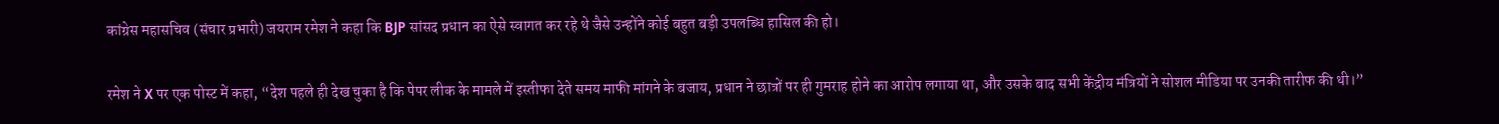कांग्रेस महासचिव (संचार प्रभारी) जयराम रमेश ने कहा कि BJP सांसद प्रधान का ऐसे स्वागत कर रहे थे जैसे उन्होंने कोई बहुत बड़ी उपलब्धि हासिल की हो।

रमेश ने X पर एक पोस्ट में कहा, “देश पहले ही देख चुका है कि पेपर लीक के मामले में इस्तीफा देते समय माफी मांगने के बजाय, प्रधान ने छात्रों पर ही गुमराह होने का आरोप लगाया था, और उसके बाद सभी केंद्रीय मंत्रियों ने सोशल मीडिया पर उनकी तारीफ की थी।”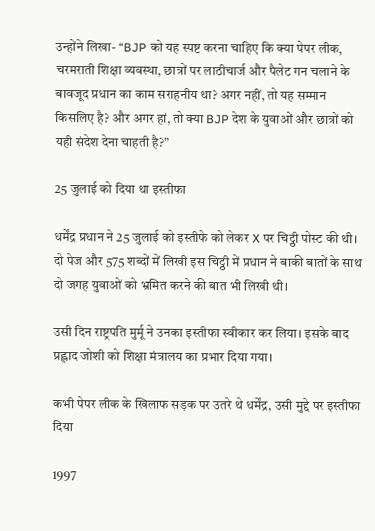उन्होंने लिखा- “BJP को यह स्पष्ट करना चाहिए कि क्या पेपर लीक, चरमराती शिक्षा व्यवस्था, छात्रों पर लाठीचार्ज और पैलेट गन चलाने के बावजूद प्रधान का काम सराहनीय था? अगर नहीं, तो यह सम्मान किसलिए है? और अगर हां, तो क्या BJP देश के युवाओं और छात्रों को यही संदेश देना चाहती है?”

25 जुलाई को दिया था इस्तीफा

धर्मेंद्र प्रधान ने 25 जुलाई को इस्तीफे को लेकर X पर चिट्ठी पोस्ट की थी। दो पेज और 575 शब्दों में लिखी इस चिट्ठी में प्रधान ने बाकी बातों के साथ दो जगह युवाओं को भ्रमित करने की बात भी लिखी थी।

उसी दिन राष्ट्रपति मुर्मू ने उनका इस्तीफा स्वीकार कर लिया। इसके बाद प्रह्लाद जोशी को शिक्षा मंत्रालय का प्रभार दिया गया।

कभी पेपर लीक के खिलाफ सड़क पर उतरे थे धर्मेंद्र, उसी मुद्दे पर इस्तीफा दिया

1997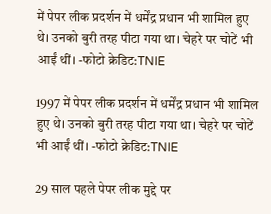में पेपर लीक प्रदर्शन में धर्मेंद्र प्रधान भी शामिल हुए थे। उनको बुरी तरह पीटा गया था। चेहरे पर चोटें भी आईं थीं। -फोटो क्रेडिट:TNIE

1997 में पेपर लीक प्रदर्शन में धर्मेंद्र प्रधान भी शामिल हुए थे। उनको बुरी तरह पीटा गया था। चेहरे पर चोटें भी आईं थीं। -फोटो क्रेडिट:TNIE

29 साल पहले पेपर लीक मुद्दे पर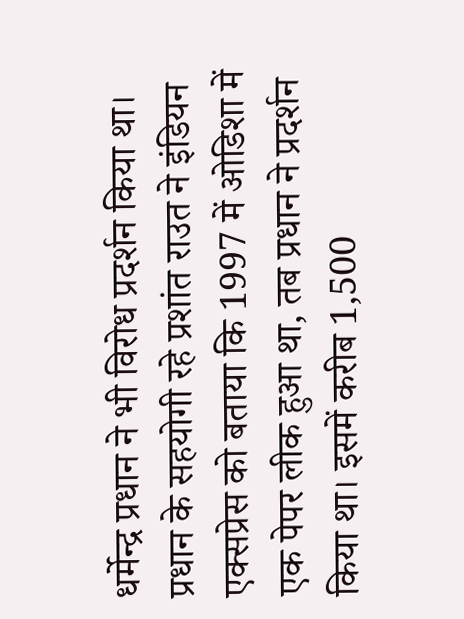धर्मेन्द्र प्रधान ने भी विरोध प्रदर्शन किया था। प्रधान के सहयोगी रहे प्रशांत राउत ने इंडियन एक्सप्रेस को बताया कि 1997 में ओडिशा में एक पेपर लीक हुआ था, तब प्रधान ने प्रदर्शन किया था। इसमें करीब 1,500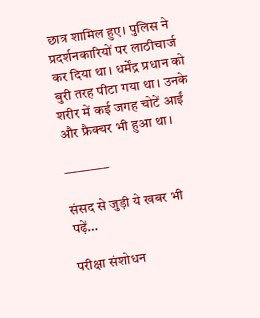छात्र शामिल हुए। पुलिस ने प्रदर्शनकारियों पर लाठीचार्ज कर दिया था। धर्मेंद्र प्रधान को बुरी तरह पीटा गया था। उनके शरीर में कई जगह चोटें आईं और फ्रैक्चर भी हुआ था।

———–

संसद से जुड़ी ये खबर भी पढ़ें…

परीक्षा संशोधन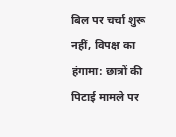बिल पर चर्चा शुरू नहीं, विपक्ष का हंगामा: छात्रों की पिटाई मामले पर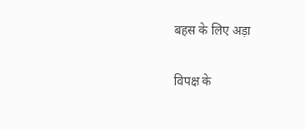बहस के लिए अड़ा

विपक्ष के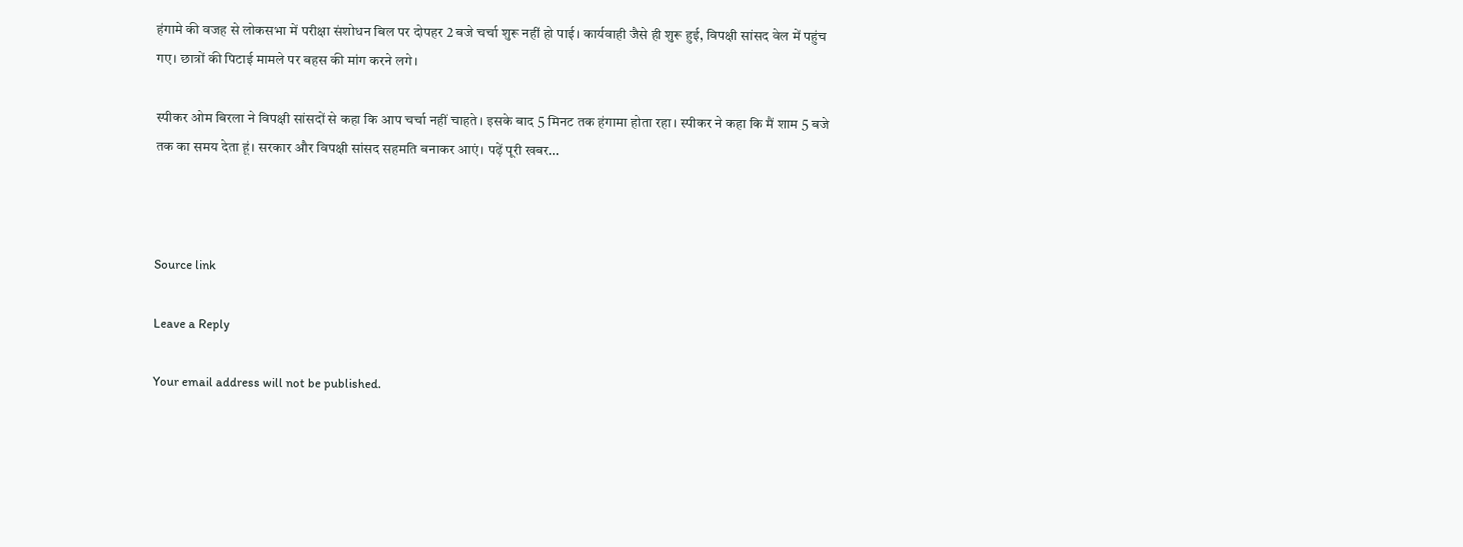हंगामे की वजह से लोकसभा में परीक्षा संशोधन बिल पर दोपहर 2 बजे चर्चा शुरू नहीं हो पाई। कार्यवाही जैसे ही शुरू हुई, विपक्षी सांसद वेल में पहुंच गए। छात्रों की पिटाई मामले पर बहस की मांग करने लगे।

स्पीकर ओम बिरला ने विपक्षी सांसदों से कहा कि आप चर्चा नहीं चाहते। इसके बाद 5 मिनट तक हंगामा होता रहा। स्पीकर ने कहा कि मैं शाम 5 बजे तक का समय देता हूं। सरकार और विपक्षी सांसद सहमति बनाकर आएं। पढ़ें पूरी खबर…



Source link

Leave a Reply

Your email address will not be published.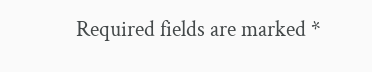Required fields are marked *